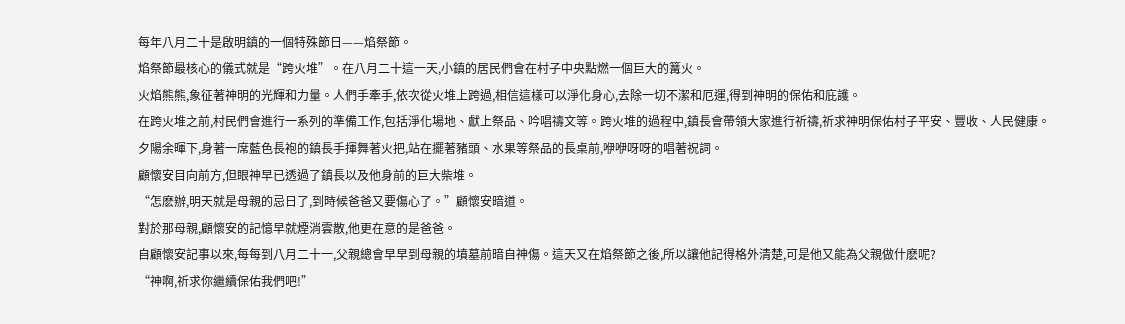每年八月二十是啟明鎮的一個特殊節日——焰祭節。
焰祭節最核心的儀式就是“跨火堆”。在八月二十這一天,小鎮的居民們會在村子中央點燃一個巨大的篝火。
火焰熊熊,象征著神明的光輝和力量。人們手牽手,依次從火堆上跨過,相信這樣可以淨化身心,去除一切不潔和厄運,得到神明的保佑和庇護。
在跨火堆之前,村民們會進行一系列的準備工作,包括淨化場地、獻上祭品、吟唱禱文等。跨火堆的過程中,鎮長會帶領大家進行祈禱,祈求神明保佑村子平安、豐收、人民健康。
夕陽余暉下,身著一席藍色長袍的鎮長手揮舞著火把,站在擺著豬頭、水果等祭品的長桌前,咿咿呀呀的唱著祝詞。
顧懷安目向前方,但眼神早已透過了鎮長以及他身前的巨大柴堆。
“怎麽辦,明天就是母親的忌日了,到時候爸爸又要傷心了。”顧懷安暗道。
對於那母親,顧懷安的記憶早就煙消雲散,他更在意的是爸爸。
自顧懷安記事以來,每每到八月二十一,父親總會早早到母親的墳墓前暗自神傷。這天又在焰祭節之後,所以讓他記得格外清楚,可是他又能為父親做什麽呢?
“神啊,祈求你繼續保佑我們吧!”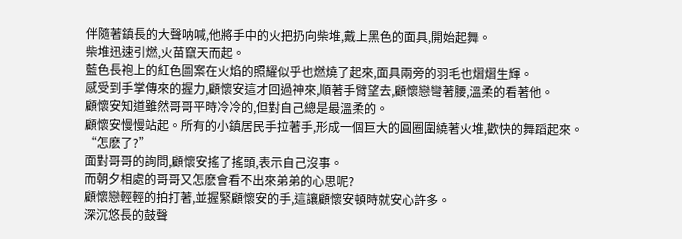伴隨著鎮長的大聲呐喊,他將手中的火把扔向柴堆,戴上黑色的面具,開始起舞。
柴堆迅速引燃,火苗竄天而起。
藍色長袍上的紅色圖案在火焰的照耀似乎也燃燒了起來,面具兩旁的羽毛也熠熠生輝。
感受到手掌傳來的握力,顧懷安這才回過神來,順著手臂望去,顧懷戀彎著腰,溫柔的看著他。
顧懷安知道雖然哥哥平時冷冷的,但對自己總是最溫柔的。
顧懷安慢慢站起。所有的小鎮居民手拉著手,形成一個巨大的圓圈圍繞著火堆,歡快的舞蹈起來。
“怎麽了?”
面對哥哥的詢問,顧懷安搖了搖頭,表示自己沒事。
而朝夕相處的哥哥又怎麽會看不出來弟弟的心思呢?
顧懷戀輕輕的拍打著,並握緊顧懷安的手,這讓顧懷安頓時就安心許多。
深沉悠長的鼓聲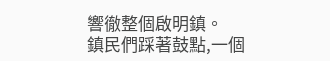響徹整個啟明鎮。
鎮民們踩著鼓點,一個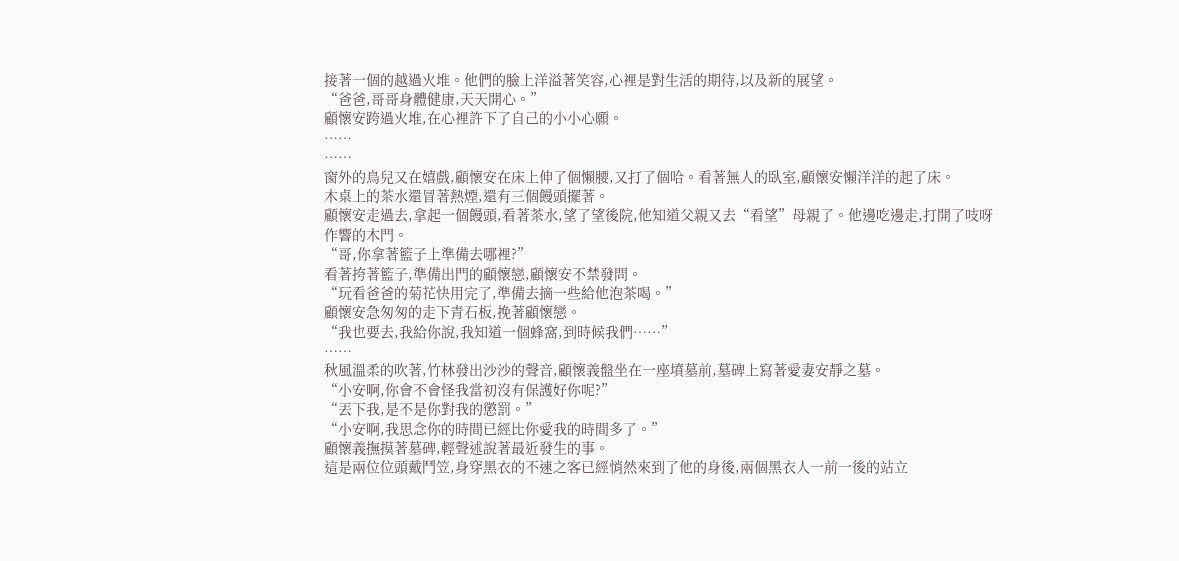接著一個的越過火堆。他們的臉上洋溢著笑容,心裡是對生活的期待,以及新的展望。
“爸爸,哥哥身體健康,天天開心。”
顧懷安跨過火堆,在心裡許下了自己的小小心願。
……
……
窗外的鳥兒又在嬉戲,顧懷安在床上伸了個懶腰,又打了個哈。看著無人的臥室,顧懷安懶洋洋的起了床。
木桌上的茶水還冒著熱煙,還有三個饅頭擺著。
顧懷安走過去,拿起一個饅頭,看著茶水,望了望後院,他知道父親又去“看望”母親了。他邊吃邊走,打開了吱呀作響的木門。
“哥,你拿著籃子上準備去哪裡?”
看著挎著籃子,準備出門的顧懷戀,顧懷安不禁發問。
“玩看爸爸的菊花快用完了,準備去摘一些給他泡茶喝。”
顧懷安急匆匆的走下青石板,挽著顧懷戀。
“我也要去,我給你說,我知道一個蜂窩,到時候我們……”
……
秋風溫柔的吹著,竹林發出沙沙的聲音,顧懷義盤坐在一座墳墓前,墓碑上寫著愛妻安靜之墓。
“小安啊,你會不會怪我當初沒有保護好你呢?”
“丟下我,是不是你對我的懲罰。”
“小安啊,我思念你的時間已經比你愛我的時間多了。”
顧懷義撫摸著墓碑,輕聲述說著最近發生的事。
這是兩位位頭戴鬥笠,身穿黑衣的不速之客已經悄然來到了他的身後,兩個黑衣人一前一後的站立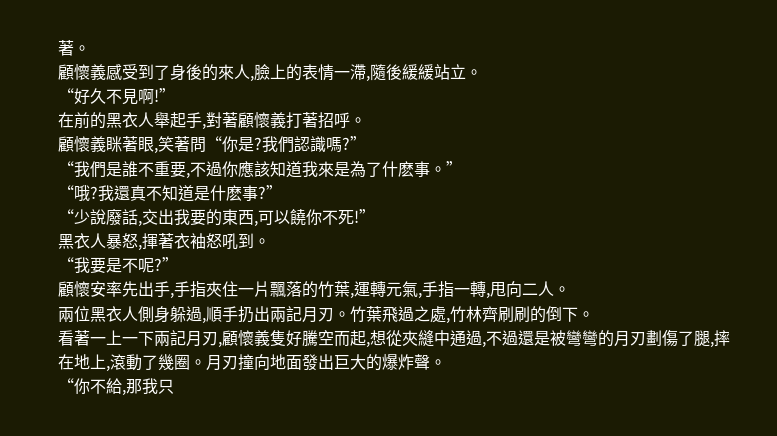著。
顧懷義感受到了身後的來人,臉上的表情一滯,隨後緩緩站立。
“好久不見啊!”
在前的黑衣人舉起手,對著顧懷義打著招呼。
顧懷義眯著眼,笑著問“你是?我們認識嗎?”
“我們是誰不重要,不過你應該知道我來是為了什麽事。”
“哦?我還真不知道是什麽事?”
“少說廢話,交出我要的東西,可以饒你不死!”
黑衣人暴怒,揮著衣袖怒吼到。
“我要是不呢?”
顧懷安率先出手,手指夾住一片飄落的竹葉,運轉元氣,手指一轉,甩向二人。
兩位黑衣人側身躲過,順手扔出兩記月刃。竹葉飛過之處,竹林齊刷刷的倒下。
看著一上一下兩記月刃,顧懷義隻好騰空而起,想從夾縫中通過,不過還是被彎彎的月刃劃傷了腿,摔在地上,滾動了幾圈。月刃撞向地面發出巨大的爆炸聲。
“你不給,那我只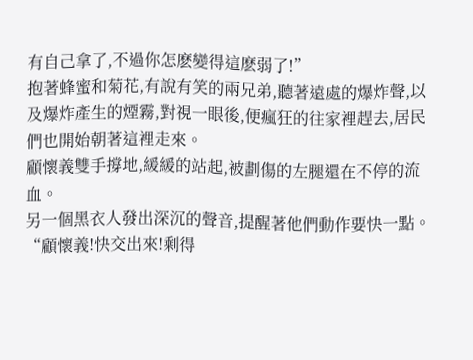有自己拿了,不過你怎麽變得這麽弱了!”
抱著蜂蜜和菊花,有說有笑的兩兄弟,聽著遠處的爆炸聲,以及爆炸產生的煙霧,對視一眼後,便瘋狂的往家裡趕去,居民們也開始朝著這裡走來。
顧懷義雙手撐地,緩緩的站起,被劃傷的左腿還在不停的流血。
另一個黑衣人發出深沉的聲音,提醒著他們動作要快一點。
“顧懷義!快交出來!剩得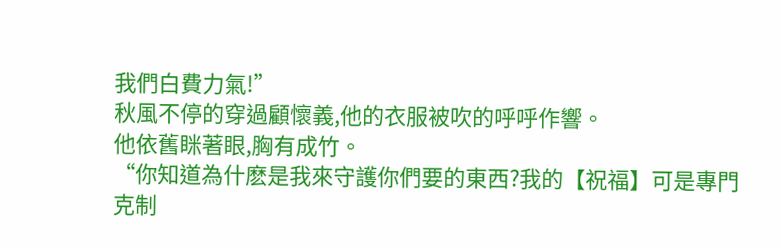我們白費力氣!”
秋風不停的穿過顧懷義,他的衣服被吹的呼呼作響。
他依舊眯著眼,胸有成竹。
“你知道為什麽是我來守護你們要的東西?我的【祝福】可是專門克制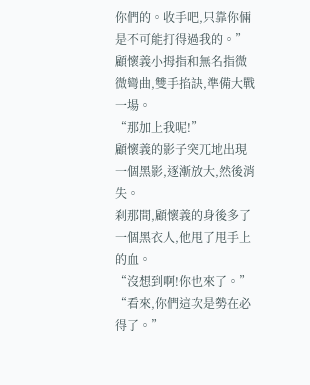你們的。收手吧,只靠你倆是不可能打得過我的。”
顧懷義小拇指和無名指微微彎曲,雙手掐訣,準備大戰一場。
“那加上我呢!”
顧懷義的影子突兀地出現一個黑影,逐漸放大,然後消失。
刹那間,顧懷義的身後多了一個黑衣人,他甩了甩手上的血。
“沒想到啊!你也來了。”
“看來,你們這次是勢在必得了。”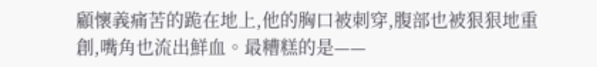顧懷義痛苦的跪在地上,他的胸口被刺穿,腹部也被狠狠地重創,嘴角也流出鮮血。最糟糕的是——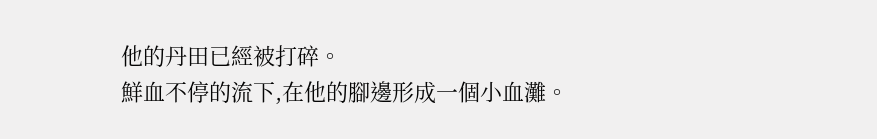他的丹田已經被打碎。
鮮血不停的流下,在他的腳邊形成一個小血灘。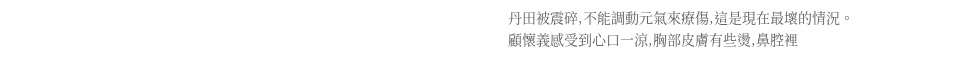丹田被震碎,不能調動元氣來療傷,這是現在最壞的情況。
顧懷義感受到心口一涼,胸部皮膚有些燙,鼻腔裡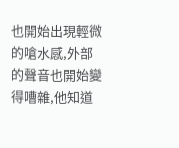也開始出現輕微的嗆水感,外部的聲音也開始變得嘈雜,他知道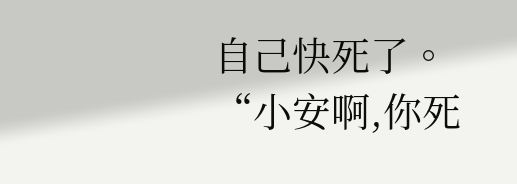自己快死了。
“小安啊,你死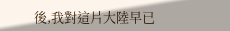後,我對這片大陸早已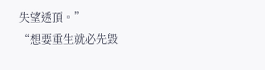失望透頂。”
“想要重生就必先毀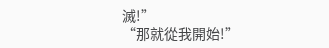滅!”
“那就從我開始!”